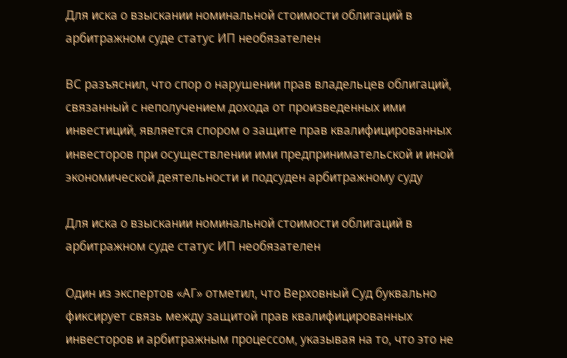Для иска о взыскании номинальной стоимости облигаций в арбитражном суде статус ИП необязателен

ВС разъяснил, что спор о нарушении прав владельцев облигаций, связанный с неполучением дохода от произведенных ими инвестиций, является спором о защите прав квалифицированных инвесторов при осуществлении ими предпринимательской и иной экономической деятельности и подсуден арбитражному суду

Для иска о взыскании номинальной стоимости облигаций в арбитражном суде статус ИП необязателен

Один из экспертов «АГ» отметил, что Верховный Суд буквально фиксирует связь между защитой прав квалифицированных инвесторов и арбитражным процессом, указывая на то, что это не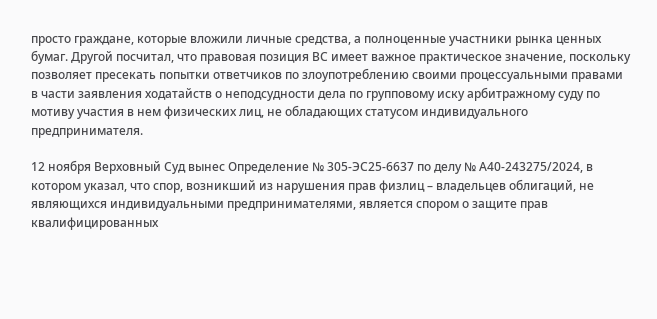просто граждане, которые вложили личные средства, а полноценные участники рынка ценных бумаг. Другой посчитал, что правовая позиция ВС имеет важное практическое значение, поскольку позволяет пресекать попытки ответчиков по злоупотреблению своими процессуальными правами в части заявления ходатайств о неподсудности дела по групповому иску арбитражному суду по мотиву участия в нем физических лиц, не обладающих статусом индивидуального предпринимателя.

12 ноября Верховный Суд вынес Определение № 305-ЭС25-6637 по делу № А40-243275/2024, в котором указал, что спор, возникший из нарушения прав физлиц – владельцев облигаций, не являющихся индивидуальными предпринимателями, является спором о защите прав квалифицированных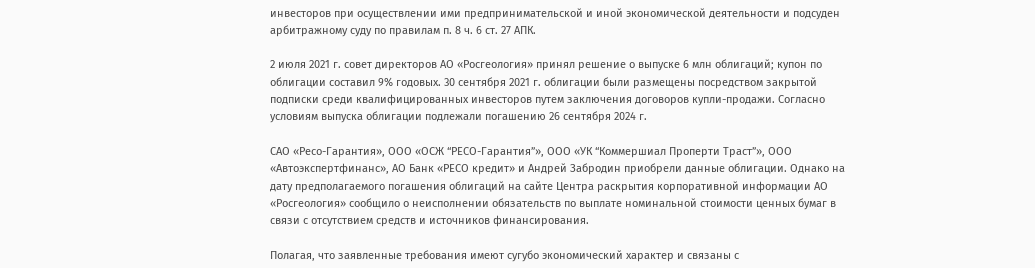инвесторов при осуществлении ими предпринимательской и иной экономической деятельности и подсуден арбитражному суду по правилам п. 8 ч. 6 ст. 27 АПК.

2 июля 2021 г. совет директоров АО «Росгеология» принял решение о выпуске 6 млн облигаций; купон по облигации составил 9% годовых. 30 сентября 2021 г. облигации были размещены посредством закрытой подписки среди квалифицированных инвесторов путем заключения договоров купли-продажи. Согласно условиям выпуска облигации подлежали погашению 26 сентября 2024 г.

САО «Ресо-Гарантия», ООО «ОСЖ “РЕСО-Гарантия”», ООО «УК “Коммершиал Проперти Траст”», ООО «Автоэкспертфинанс», АО Банк «РЕСО кредит» и Андрей Забродин приобрели данные облигации. Однако на дату предполагаемого погашения облигаций на сайте Центра раскрытия корпоративной информации АО «Росгеология» сообщило о неисполнении обязательств по выплате номинальной стоимости ценных бумаг в связи с отсутствием средств и источников финансирования.

Полагая, что заявленные требования имеют сугубо экономический характер и связаны с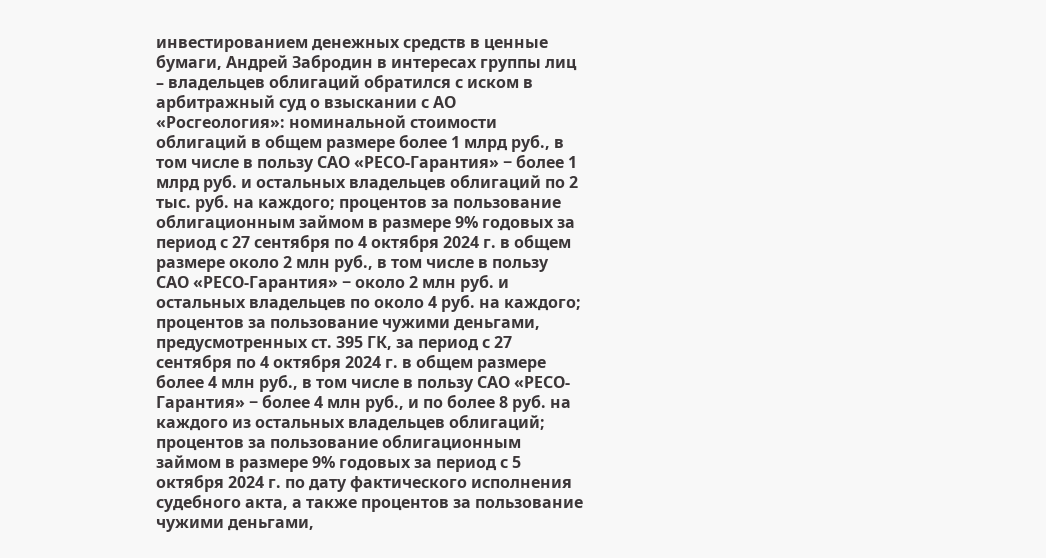инвестированием денежных средств в ценные бумаги, Андрей Забродин в интересах группы лиц – владельцев облигаций обратился с иском в арбитражный суд о взыскании с АО «Росгеология»: номинальной стоимости облигаций в общем размере более 1 млрд руб., в том числе в пользу САО «РЕСО-Гарантия» − более 1 млрд руб. и остальных владельцев облигаций по 2 тыс. руб. на каждого; процентов за пользование облигационным займом в размере 9% годовых за период с 27 сентября по 4 октября 2024 г. в общем размере около 2 млн руб., в том числе в пользу САО «РЕСО-Гарантия» − около 2 млн руб. и остальных владельцев по около 4 руб. на каждого; процентов за пользование чужими деньгами, предусмотренных ст. 395 ГК, за период с 27 сентября по 4 октября 2024 г. в общем размере более 4 млн руб., в том числе в пользу САО «РЕСО-Гарантия» − более 4 млн руб., и по более 8 руб. на каждого из остальных владельцев облигаций; процентов за пользование облигационным займом в размере 9% годовых за период с 5 октября 2024 г. по дату фактического исполнения судебного акта, а также процентов за пользование чужими деньгами,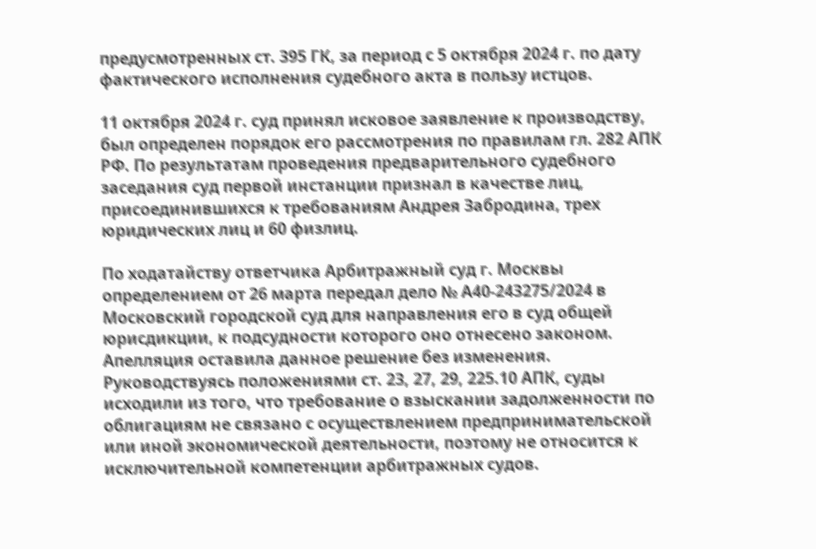предусмотренных ст. 395 ГК, за период с 5 октября 2024 г. по дату фактического исполнения судебного акта в пользу истцов.

11 октября 2024 г. суд принял исковое заявление к производству, был определен порядок его рассмотрения по правилам гл. 282 АПК РФ. По результатам проведения предварительного судебного заседания суд первой инстанции признал в качестве лиц, присоединившихся к требованиям Андрея Забродина, трех юридических лиц и 60 физлиц.

По ходатайству ответчика Арбитражный суд г. Москвы определением от 26 марта передал дело № А40-243275/2024 в Московский городской суд для направления его в суд общей юрисдикции, к подсудности которого оно отнесено законом. Апелляция оставила данное решение без изменения. Руководствуясь положениями ст. 23, 27, 29, 225.10 АПК, суды исходили из того, что требование о взыскании задолженности по облигациям не связано с осуществлением предпринимательской или иной экономической деятельности, поэтому не относится к исключительной компетенции арбитражных судов.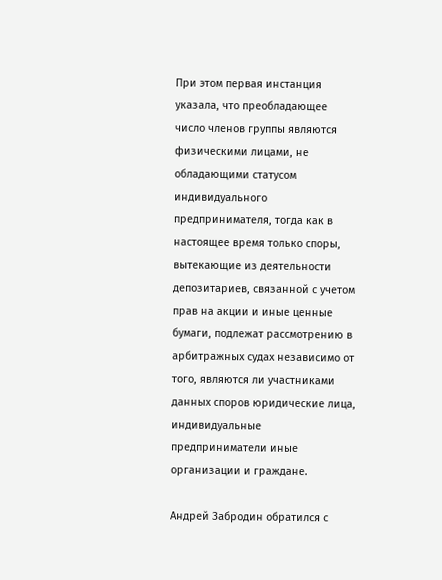При этом первая инстанция указала, что преобладающее число членов группы являются физическими лицами, не обладающими статусом индивидуального предпринимателя, тогда как в настоящее время только споры, вытекающие из деятельности депозитариев, связанной с учетом прав на акции и иные ценные бумаги, подлежат рассмотрению в арбитражных судах независимо от того, являются ли участниками данных споров юридические лица, индивидуальные предприниматели иные организации и граждане.

Андрей Забродин обратился с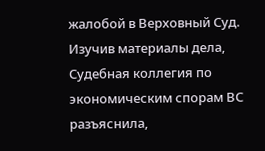жалобой в Верховный Суд. Изучив материалы дела, Судебная коллегия по экономическим спорам ВС разъяснила,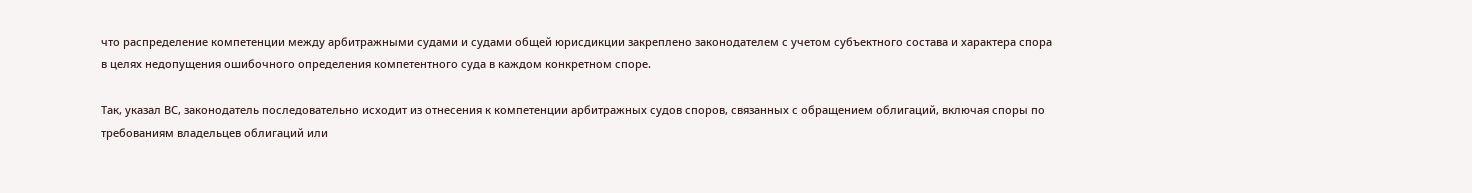что распределение компетенции между арбитражными судами и судами общей юрисдикции закреплено законодателем с учетом субъектного состава и характера спора в целях недопущения ошибочного определения компетентного суда в каждом конкретном споре.

Так, указал ВС, законодатель последовательно исходит из отнесения к компетенции арбитражных судов споров, связанных с обращением облигаций, включая споры по требованиям владельцев облигаций или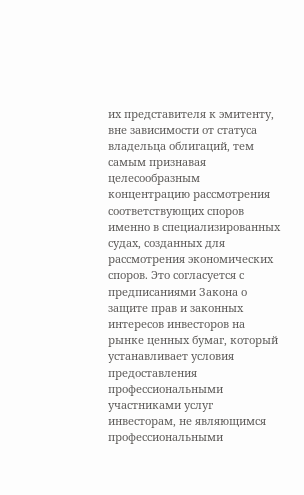их представителя к эмитенту, вне зависимости от статуса владельца облигаций, тем самым признавая целесообразным концентрацию рассмотрения соответствующих споров именно в специализированных судах, созданных для рассмотрения экономических споров. Это согласуется с предписаниями Закона о защите прав и законных интересов инвесторов на рынке ценных бумаг, который устанавливает условия предоставления профессиональными участниками услуг инвесторам, не являющимся профессиональными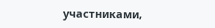участниками,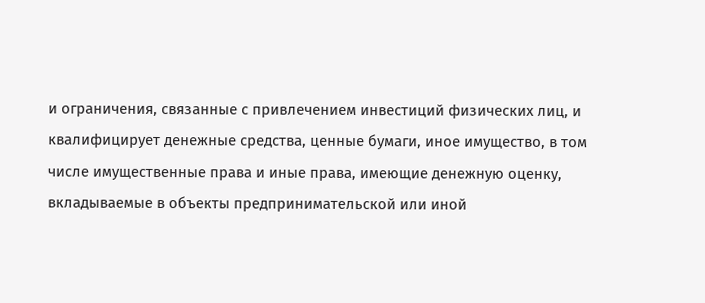и ограничения, связанные с привлечением инвестиций физических лиц, и квалифицирует денежные средства, ценные бумаги, иное имущество, в том числе имущественные права и иные права, имеющие денежную оценку, вкладываемые в объекты предпринимательской или иной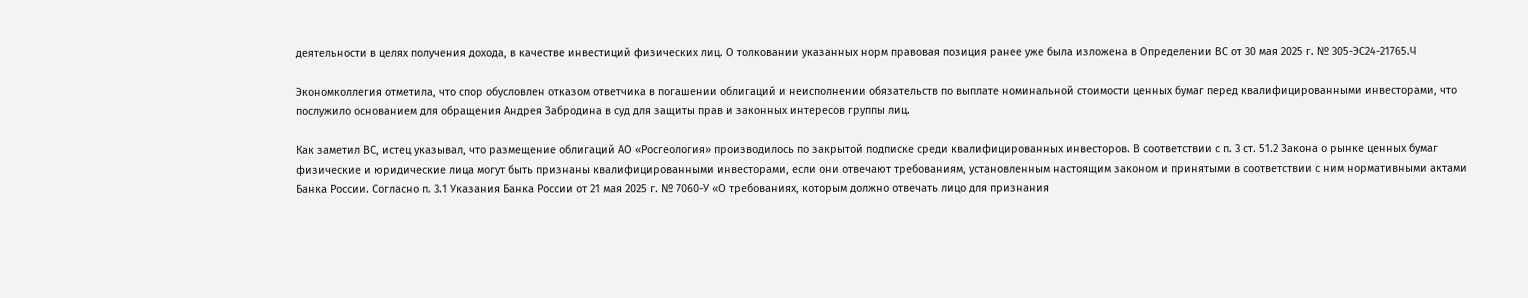деятельности в целях получения дохода, в качестве инвестиций физических лиц. О толковании указанных норм правовая позиция ранее уже была изложена в Определении ВС от 30 мая 2025 г. № 305-ЭС24-21765.Ч

Экономколлегия отметила, что спор обусловлен отказом ответчика в погашении облигаций и неисполнении обязательств по выплате номинальной стоимости ценных бумаг перед квалифицированными инвесторами, что послужило основанием для обращения Андрея Забродина в суд для защиты прав и законных интересов группы лиц.

Как заметил ВС, истец указывал, что размещение облигаций АО «Росгеология» производилось по закрытой подписке среди квалифицированных инвесторов. В соответствии с п. 3 ст. 51.2 Закона о рынке ценных бумаг физические и юридические лица могут быть признаны квалифицированными инвесторами, если они отвечают требованиям, установленным настоящим законом и принятыми в соответствии с ним нормативными актами Банка России. Согласно п. 3.1 Указания Банка России от 21 мая 2025 г. № 7060-У «О требованиях, которым должно отвечать лицо для признания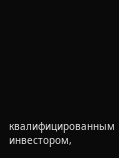квалифицированным инвестором,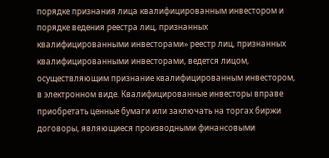порядке признания лица квалифицированным инвестором и порядке ведения реестра лиц, признанных квалифицированными инвесторами» реестр лиц, признанных квалифицированными инвесторами, ведется лицом, осуществляющим признание квалифицированным инвестором, в электронном виде. Квалифицированные инвесторы вправе приобретать ценные бумаги или заключать на торгах биржи договоры, являющиеся производными финансовыми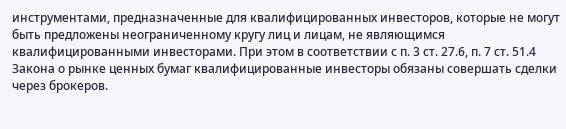инструментами, предназначенные для квалифицированных инвесторов, которые не могут быть предложены неограниченному кругу лиц и лицам, не являющимся квалифицированными инвесторами. При этом в соответствии с п. 3 ст. 27.6, п. 7 ст. 51.4 Закона о рынке ценных бумаг квалифицированные инвесторы обязаны совершать сделки через брокеров.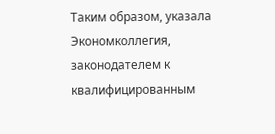Таким образом, указала Экономколлегия, законодателем к квалифицированным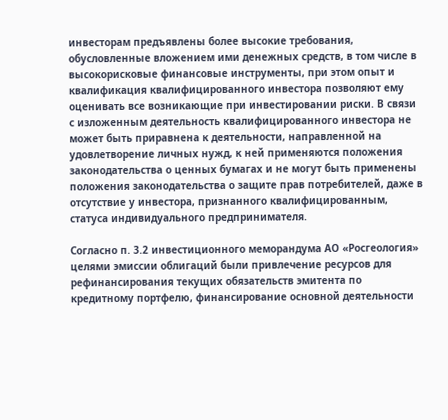инвесторам предъявлены более высокие требования, обусловленные вложением ими денежных средств, в том числе в высокорисковые финансовые инструменты, при этом опыт и квалификация квалифицированного инвестора позволяют ему оценивать все возникающие при инвестировании риски. В связи с изложенным деятельность квалифицированного инвестора не может быть приравнена к деятельности, направленной на удовлетворение личных нужд, к ней применяются положения законодательства о ценных бумагах и не могут быть применены положения законодательства о защите прав потребителей, даже в отсутствие у инвестора, признанного квалифицированным, статуса индивидуального предпринимателя.

Согласно п. 3.2 инвестиционного меморандума АО «Росгеология» целями эмиссии облигаций были привлечение ресурсов для рефинансирования текущих обязательств эмитента по кредитному портфелю, финансирование основной деятельности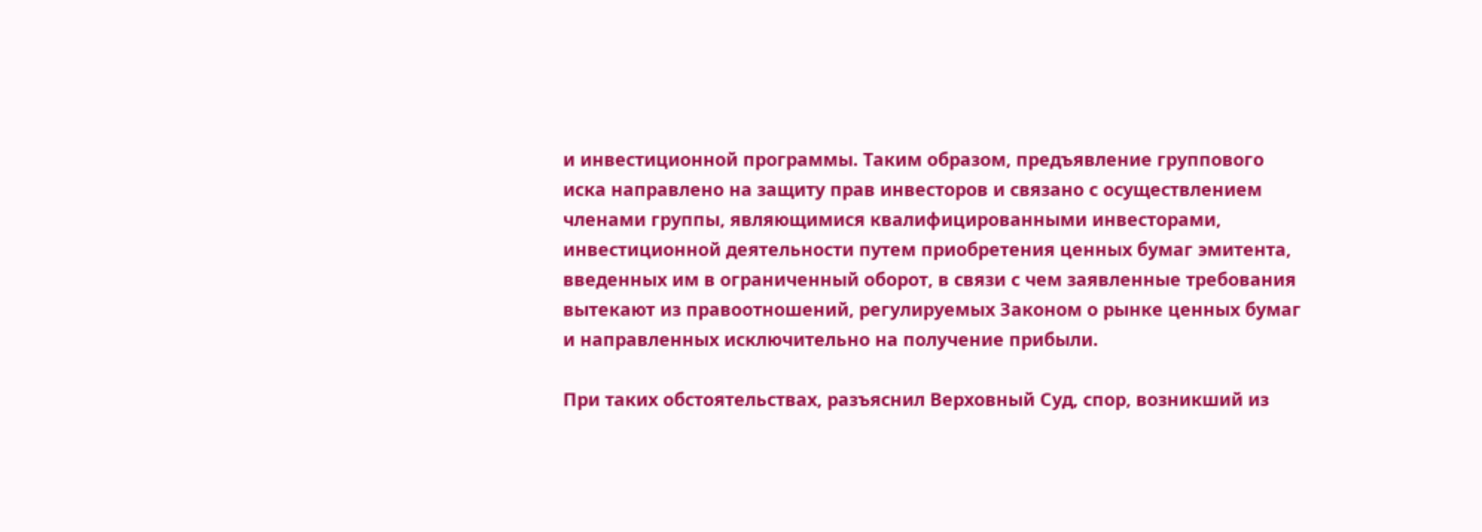и инвестиционной программы. Таким образом, предъявление группового иска направлено на защиту прав инвесторов и связано с осуществлением членами группы, являющимися квалифицированными инвесторами, инвестиционной деятельности путем приобретения ценных бумаг эмитента, введенных им в ограниченный оборот, в связи с чем заявленные требования вытекают из правоотношений, регулируемых Законом о рынке ценных бумаг и направленных исключительно на получение прибыли.

При таких обстоятельствах, разъяснил Верховный Суд, спор, возникший из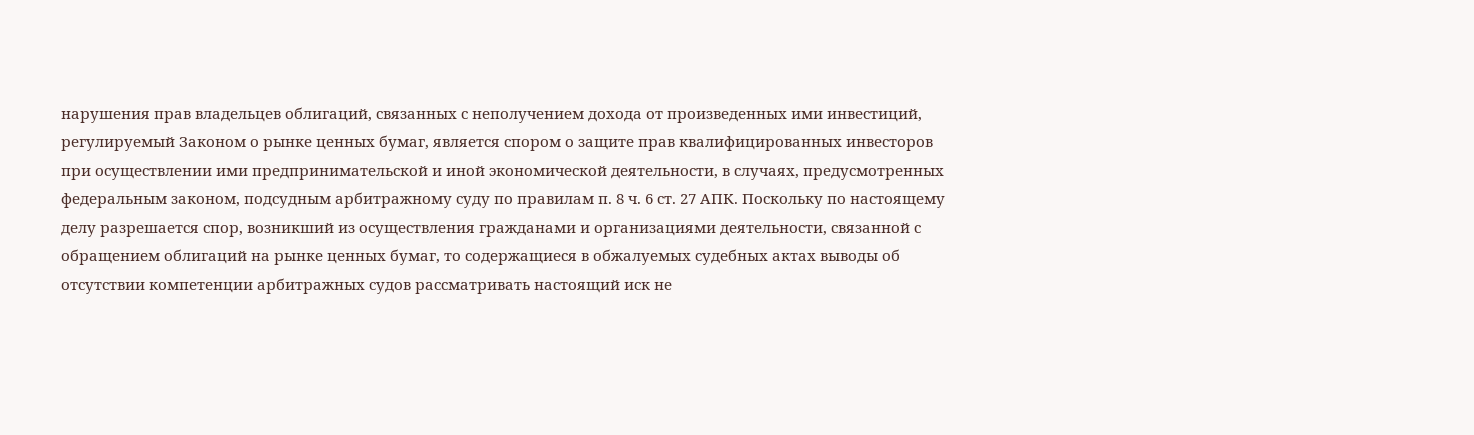нарушения прав владельцев облигаций, связанных с неполучением дохода от произведенных ими инвестиций, регулируемый Законом о рынке ценных бумаг, является спором о защите прав квалифицированных инвесторов при осуществлении ими предпринимательской и иной экономической деятельности, в случаях, предусмотренных федеральным законом, подсудным арбитражному суду по правилам п. 8 ч. 6 ст. 27 АПК. Поскольку по настоящему делу разрешается спор, возникший из осуществления гражданами и организациями деятельности, связанной с обращением облигаций на рынке ценных бумаг, то содержащиеся в обжалуемых судебных актах выводы об отсутствии компетенции арбитражных судов рассматривать настоящий иск не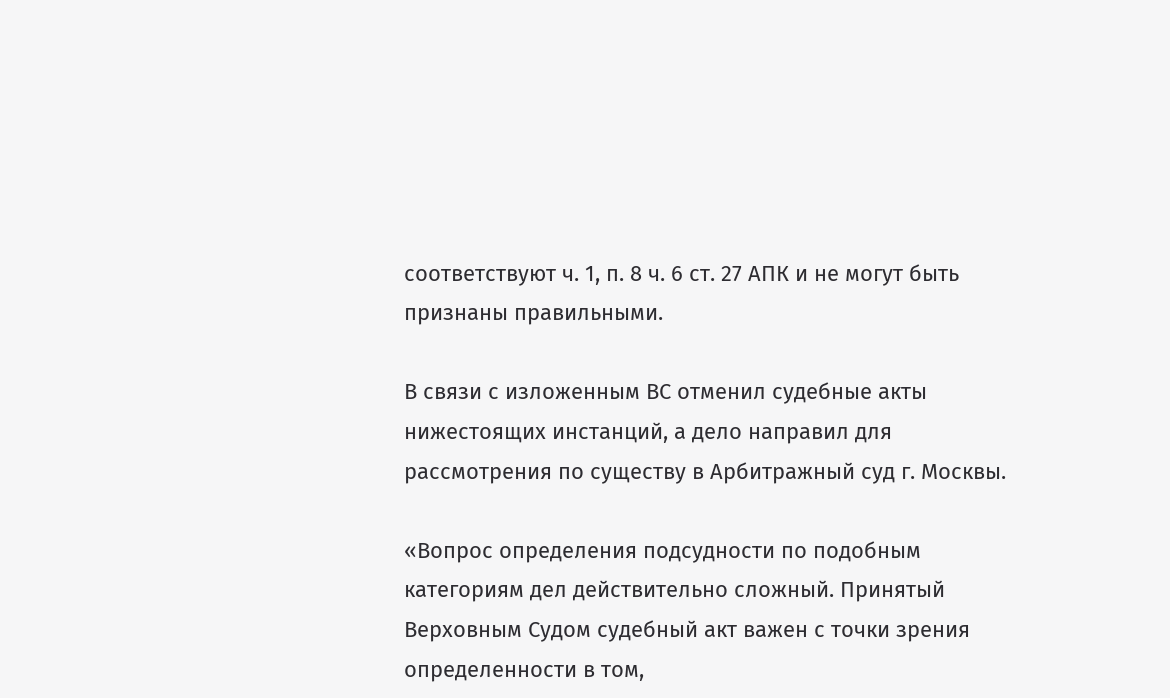соответствуют ч. 1, п. 8 ч. 6 ст. 27 АПК и не могут быть признаны правильными.

В связи с изложенным ВС отменил судебные акты нижестоящих инстанций, а дело направил для рассмотрения по существу в Арбитражный суд г. Москвы.

«Вопрос определения подсудности по подобным категориям дел действительно сложный. Принятый Верховным Судом судебный акт важен с точки зрения определенности в том,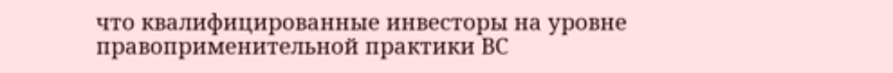что квалифицированные инвесторы на уровне правоприменительной практики ВС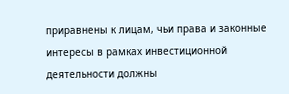приравнены к лицам, чьи права и законные интересы в рамках инвестиционной деятельности должны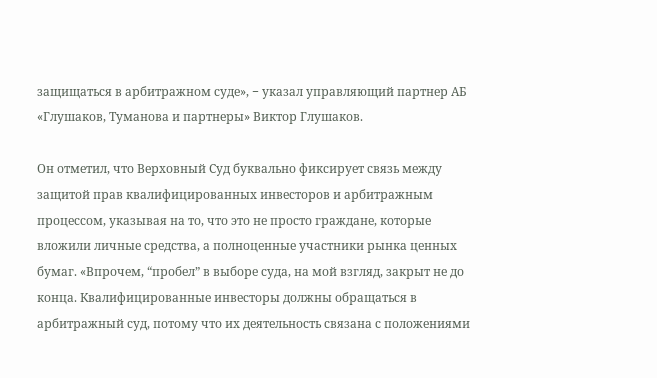защищаться в арбитражном суде», − указал управляющий партнер АБ «Глушаков, Туманова и партнеры» Виктор Глушаков.

Он отметил, что Верховный Суд буквально фиксирует связь между защитой прав квалифицированных инвесторов и арбитражным процессом, указывая на то, что это не просто граждане, которые вложили личные средства, а полноценные участники рынка ценных бумаг. «Впрочем, “пробел” в выборе суда, на мой взгляд, закрыт не до конца. Квалифицированные инвесторы должны обращаться в арбитражный суд, потому что их деятельность связана с положениями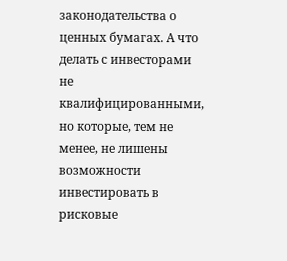законодательства о ценных бумагах. А что делать с инвесторами не квалифицированными, но которые, тем не менее, не лишены возможности инвестировать в рисковые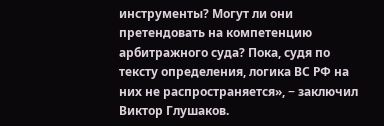инструменты? Могут ли они претендовать на компетенцию арбитражного суда? Пока, судя по тексту определения, логика ВС РФ на них не распространяется», − заключил Виктор Глушаков.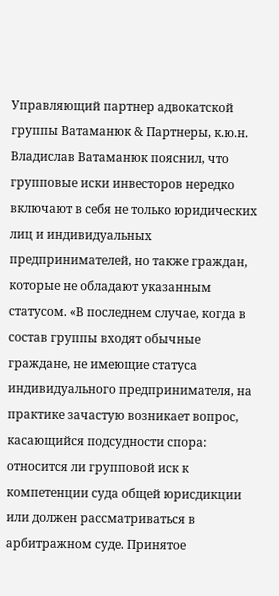Управляющий партнер адвокатской группы Ватаманюк & Партнеры, к.ю.н. Владислав Ватаманюк пояснил, что групповые иски инвесторов нередко включают в себя не только юридических лиц и индивидуальных предпринимателей, но также граждан, которые не обладают указанным статусом. «В последнем случае, когда в состав группы входят обычные граждане, не имеющие статуса индивидуального предпринимателя, на практике зачастую возникает вопрос, касающийся подсудности спора: относится ли групповой иск к компетенции суда общей юрисдикции или должен рассматриваться в арбитражном суде. Принятое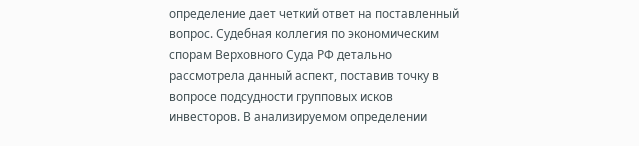определение дает четкий ответ на поставленный вопрос. Судебная коллегия по экономическим спорам Верховного Суда РФ детально рассмотрела данный аспект, поставив точку в вопросе подсудности групповых исков инвесторов. В анализируемом определении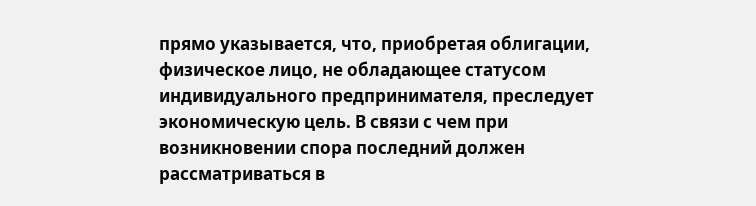прямо указывается, что, приобретая облигации, физическое лицо, не обладающее статусом индивидуального предпринимателя, преследует экономическую цель. В связи с чем при возникновении спора последний должен рассматриваться в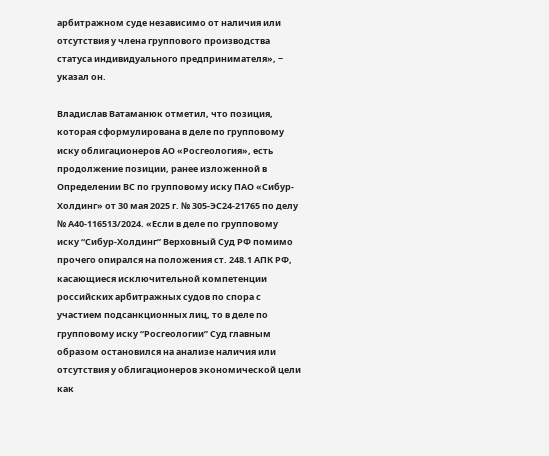арбитражном суде независимо от наличия или отсутствия у члена группового производства статуса индивидуального предпринимателя», − указал он.

Владислав Ватаманюк отметил, что позиция, которая сформулирована в деле по групповому иску облигационеров АО «Росгеология», есть продолжение позиции, ранее изложенной в Определении ВС по групповому иску ПАО «Сибур-Холдинг» от 30 мая 2025 г. № 305-ЭС24-21765 по делу № А40-116513/2024. «Если в деле по групповому иску “Сибур-Холдинг” Верховный Суд РФ помимо прочего опирался на положения ст. 248.1 АПК РФ, касающиеся исключительной компетенции российских арбитражных судов по спора с участием подсанкционных лиц, то в деле по групповому иску “Росгеологии” Суд главным образом остановился на анализе наличия или отсутствия у облигационеров экономической цели как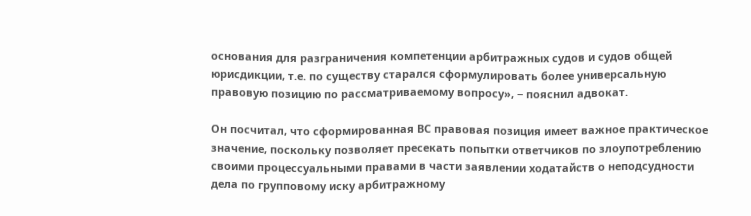основания для разграничения компетенции арбитражных судов и судов общей юрисдикции, т.е. по существу старался сформулировать более универсальную правовую позицию по рассматриваемому вопросу», − пояснил адвокат.

Он посчитал, что сформированная ВС правовая позиция имеет важное практическое значение, поскольку позволяет пресекать попытки ответчиков по злоупотреблению своими процессуальными правами в части заявлении ходатайств о неподсудности дела по групповому иску арбитражному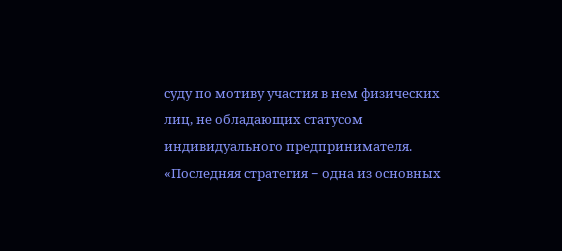суду по мотиву участия в нем физических лиц, не обладающих статусом индивидуального предпринимателя. «Последняя стратегия − одна из основных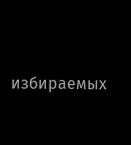избираемых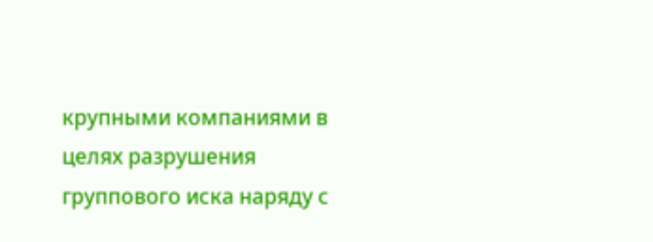крупными компаниями в целях разрушения группового иска наряду с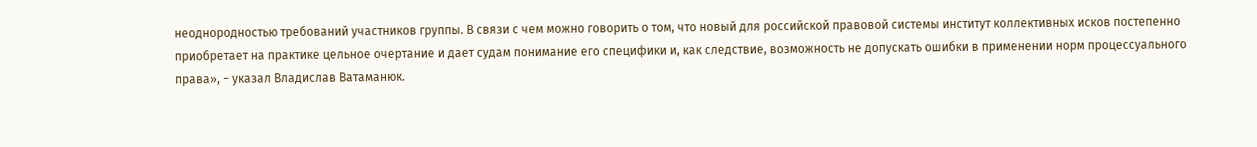неоднородностью требований участников группы. В связи с чем можно говорить о том, что новый для российской правовой системы институт коллективных исков постепенно приобретает на практике цельное очертание и дает судам понимание его специфики и, как следствие, возможность не допускать ошибки в применении норм процессуального права», − указал Владислав Ватаманюк.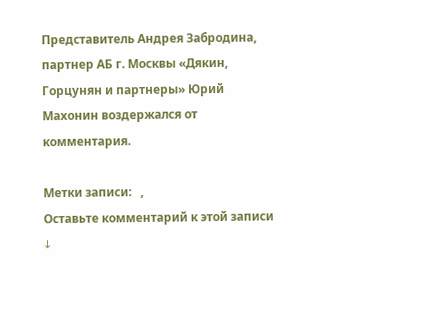Представитель Андрея Забродина, партнер АБ г. Москвы «Дякин, Горцунян и партнеры» Юрий Махонин воздержался от комментария.

Метки записи:   ,
Оставьте комментарий к этой записи ↓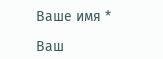Ваше имя *

Ваш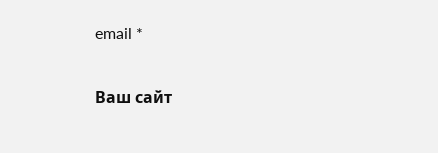email *

Ваш сайт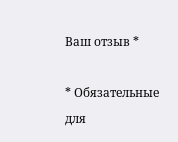Ваш отзыв *

* Обязательные для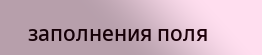заполнения поля